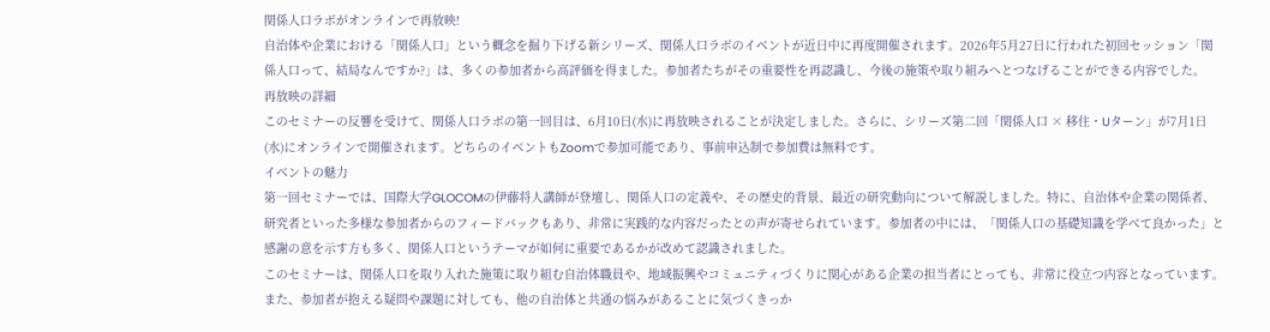関係人口ラボがオンラインで再放映!
自治体や企業における「関係人口」という概念を掘り下げる新シリーズ、関係人口ラボのイベントが近日中に再度開催されます。2026年5月27日に行われた初回セッション「関係人口って、結局なんですか?」は、多くの参加者から高評価を得ました。参加者たちがその重要性を再認識し、今後の施策や取り組みへとつなげることができる内容でした。
再放映の詳細
このセミナーの反響を受けて、関係人口ラボの第一回目は、6月10日(水)に再放映されることが決定しました。さらに、シリーズ第二回「関係人口 × 移住・Uターン」が7月1日(水)にオンラインで開催されます。どちらのイベントもZoomで参加可能であり、事前申込制で参加費は無料です。
イベントの魅力
第一回セミナーでは、国際大学GLOCOMの伊藤将人講師が登壇し、関係人口の定義や、その歴史的背景、最近の研究動向について解説しました。特に、自治体や企業の関係者、研究者といった多様な参加者からのフィードバックもあり、非常に実践的な内容だったとの声が寄せられています。参加者の中には、「関係人口の基礎知識を学べて良かった」と感謝の意を示す方も多く、関係人口というテーマが如何に重要であるかが改めて認識されました。
このセミナーは、関係人口を取り入れた施策に取り組む自治体職員や、地域振興やコミュニティづくりに関心がある企業の担当者にとっても、非常に役立つ内容となっています。また、参加者が抱える疑問や課題に対しても、他の自治体と共通の悩みがあることに気づくきっか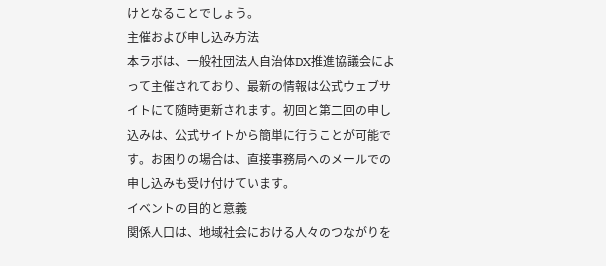けとなることでしょう。
主催および申し込み方法
本ラボは、一般社団法人自治体DX推進協議会によって主催されており、最新の情報は公式ウェブサイトにて随時更新されます。初回と第二回の申し込みは、公式サイトから簡単に行うことが可能です。お困りの場合は、直接事務局へのメールでの申し込みも受け付けています。
イベントの目的と意義
関係人口は、地域社会における人々のつながりを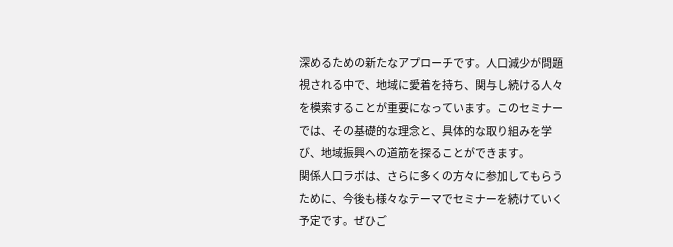深めるための新たなアプローチです。人口減少が問題視される中で、地域に愛着を持ち、関与し続ける人々を模索することが重要になっています。このセミナーでは、その基礎的な理念と、具体的な取り組みを学び、地域振興への道筋を探ることができます。
関係人口ラボは、さらに多くの方々に参加してもらうために、今後も様々なテーマでセミナーを続けていく予定です。ぜひご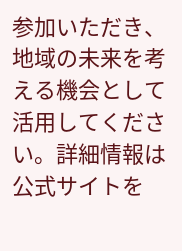参加いただき、地域の未来を考える機会として活用してください。詳細情報は公式サイトを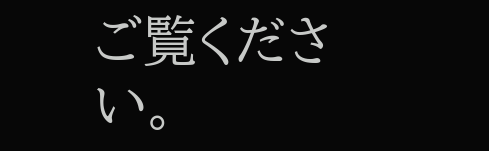ご覧ください。